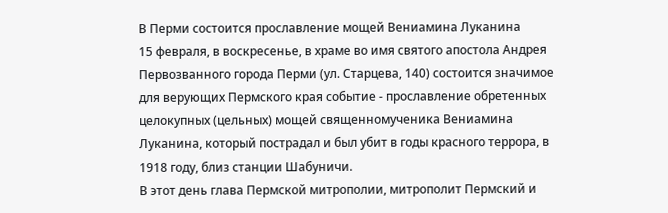В Перми состоится прославление мощей Вениамина Луканина
15 февраля, в воскресенье, в храме во имя святого апостола Андрея Первозванного города Перми (ул. Старцева, 140) состоится значимое для верующих Пермского края событие - прославление обретенных целокупных (цельных) мощей священномученика Вениамина Луканина, который пострадал и был убит в годы красного террора, в 1918 году, близ станции Шабуничи.
В этот день глава Пермской митрополии, митрополит Пермский и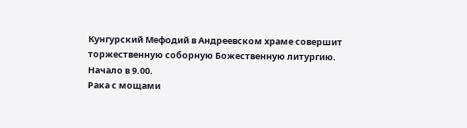Кунгурский Мефодий в Андреевском храме совершит торжественную соборную Божественную литургию. Начало в 9.00.
Рака с мощами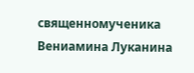священномученика Вениамина Луканина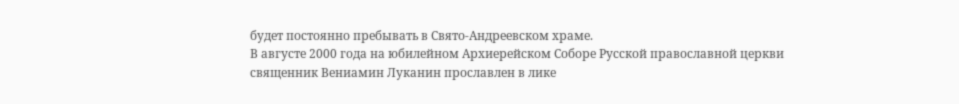будет постоянно пребывать в Свято-Андреевском храме.
В августе 2000 года на юбилейном Архиерейском Соборе Русской православной церкви священник Вениамин Луканин прославлен в лике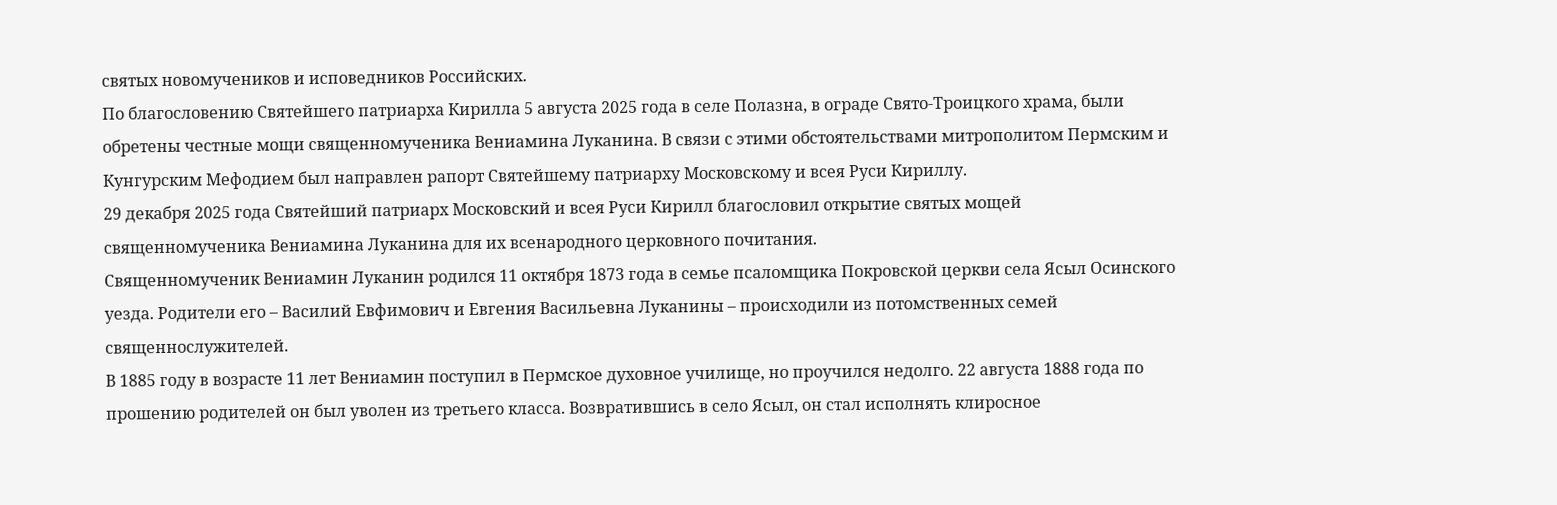святых новомучеников и исповедников Российских.
По благословению Святейшего патриарха Кирилла 5 августа 2025 года в селе Полазна, в ограде Свято-Троицкого храма, были обретены честные мощи священномученика Вениамина Луканина. В связи с этими обстоятельствами митрополитом Пермским и Кунгурским Мефодием был направлен рапорт Святейшему патриарху Московскому и всея Руси Кириллу.
29 декабря 2025 года Святейший патриарх Московский и всея Руси Кирилл благословил открытие святых мощей священномученика Вениамина Луканина для их всенародного церковного почитания.
Священномученик Вениамин Луканин родился 11 октября 1873 года в семье псаломщика Покровской церкви села Ясыл Осинского уезда. Родители его – Василий Евфимович и Евгения Васильевна Луканины – происходили из потомственных семей священнослужителей.
В 1885 году в возрасте 11 лет Вениамин поступил в Пермское духовное училище, но проучился недолго. 22 августа 1888 года по прошению родителей он был уволен из третьего класса. Возвратившись в село Ясыл, он стал исполнять клиросное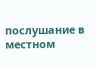послушание в местном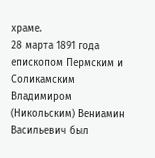храме.
28 марта 1891 года епископом Пермским и Соликамским Владимиром (Никольским) Вениамин Васильевич был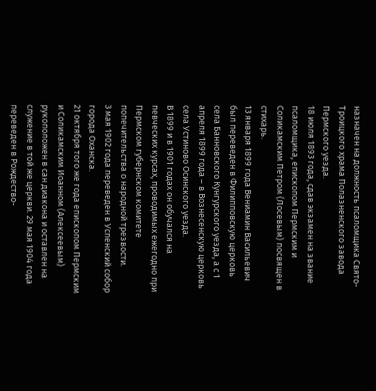назначен на должность псаломщика Свято-Троицкого храма Полазненского завода Пермского уезда.
18 июля 1893 года, сдав экзамен на звание псаломщика, епископом Пермским и Соликамским Петром (Лосевым) посвящен в стихарь.
13 января 1899 года Вениамин Васильевич был переведен в Филипповскую церковь села Банновского Кунгурского уезда, а с 1 апреля 1899 года – в Вознесенскую церковь села Устиново Осинского уезда.
В 1899 и в 1901 годах он обучался на певческих курсах, проводимых ежегодно при Пермском губернском комитете попечительства о народной трезвости.
3 мая 1902 года переведен в Успенский собор города Оханска.
21 октября того же года епископом Пермским и Соликамским Иоанном (Алексеевым) рукоположен в сан диакона и оставлен на служение в той же церкви. 29 мая 1904 года переведен в Рождество-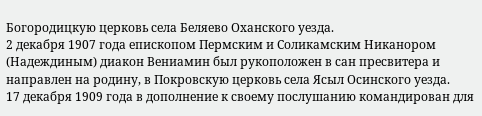Богородицкую церковь села Беляево Оханского уезда.
2 декабря 1907 года епископом Пермским и Соликамским Никанором (Надеждиным) диакон Вениамин был рукоположен в сан пресвитера и направлен на родину, в Покровскую церковь села Ясыл Осинского уезда.
17 декабря 1909 года в дополнение к своему послушанию командирован для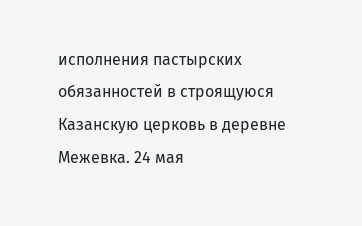исполнения пастырских обязанностей в строящуюся Казанскую церковь в деревне Межевка. 24 мая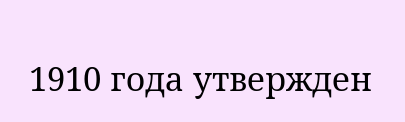1910 года утвержден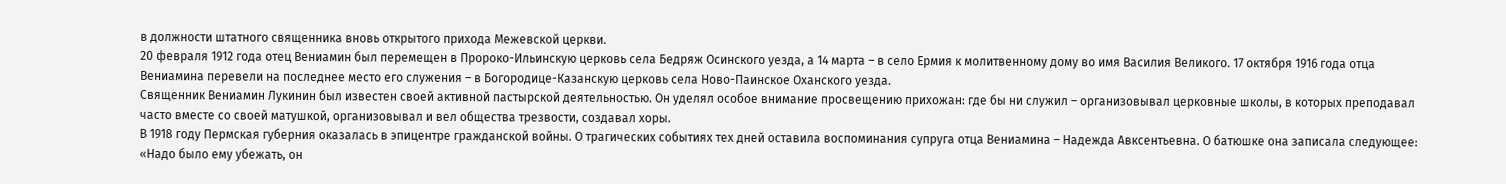в должности штатного священника вновь открытого прихода Межевской церкви.
20 февраля 1912 года отец Вениамин был перемещен в Пророко-Ильинскую церковь села Бедряж Осинского уезда, а 14 марта – в село Ермия к молитвенному дому во имя Василия Великого. 17 октября 1916 года отца Вениамина перевели на последнее место его служения – в Богородице-Казанскую церковь села Ново-Паинское Оханского уезда.
Священник Вениамин Лукинин был известен своей активной пастырской деятельностью. Он уделял особое внимание просвещению прихожан: где бы ни служил – организовывал церковные школы, в которых преподавал часто вместе со своей матушкой, организовывал и вел общества трезвости, создавал хоры.
В 1918 году Пермская губерния оказалась в эпицентре гражданской войны. О трагических событиях тех дней оставила воспоминания супруга отца Вениамина – Надежда Авксентьевна. О батюшке она записала следующее:
«Надо было ему убежать, он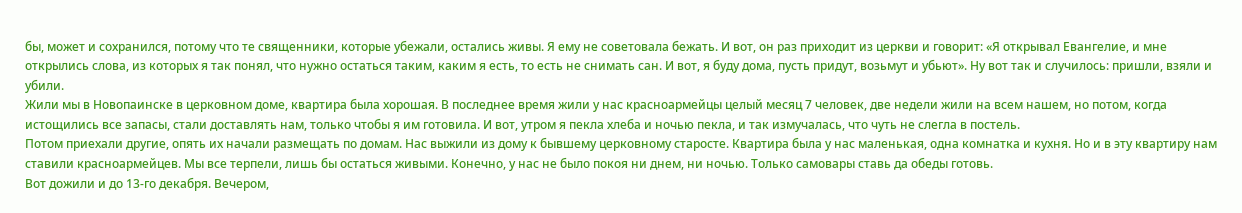бы, может и сохранился, потому что те священники, которые убежали, остались живы. Я ему не советовала бежать. И вот, он раз приходит из церкви и говорит: «Я открывал Евангелие, и мне открылись слова, из которых я так понял, что нужно остаться таким, каким я есть, то есть не снимать сан. И вот, я буду дома, пусть придут, возьмут и убьют». Ну вот так и случилось: пришли, взяли и убили.
Жили мы в Новопаинске в церковном доме, квартира была хорошая. В последнее время жили у нас красноармейцы целый месяц 7 человек, две недели жили на всем нашем, но потом, когда истощились все запасы, стали доставлять нам, только чтобы я им готовила. И вот, утром я пекла хлеба и ночью пекла, и так измучалась, что чуть не слегла в постель.
Потом приехали другие, опять их начали размещать по домам. Нас выжили из дому к бывшему церковному старосте. Квартира была у нас маленькая, одна комнатка и кухня. Но и в эту квартиру нам ставили красноармейцев. Мы все терпели, лишь бы остаться живыми. Конечно, у нас не было покоя ни днем, ни ночью. Только самовары ставь да обеды готовь.
Вот дожили и до 13-го декабря. Вечером,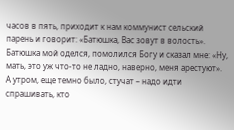часов в пять, приходит к нам коммунист сельский парень и говорит: «Батюшка, Вас зовут в волость». Батюшка мой оделся, помолился Богу и сказал мне: «Ну, мать, это уж что-то не ладно, наверно, меня арестуют».
А утром, еще темно было, стучат – надо идти спрашивать, кто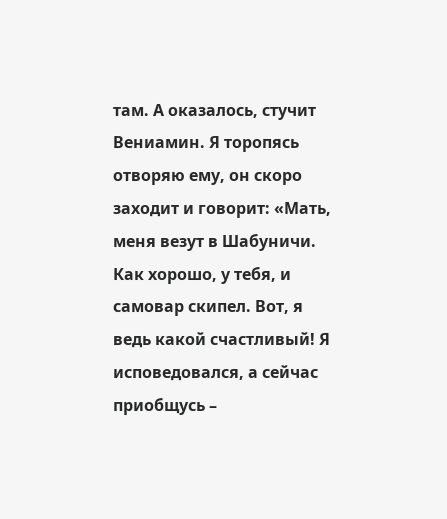там. А оказалось, стучит Вениамин. Я торопясь отворяю ему, он скоро заходит и говорит: «Мать, меня везут в Шабуничи. Как хорошо, у тебя, и самовар скипел. Вот, я ведь какой счастливый! Я исповедовался, а сейчас приобщусь –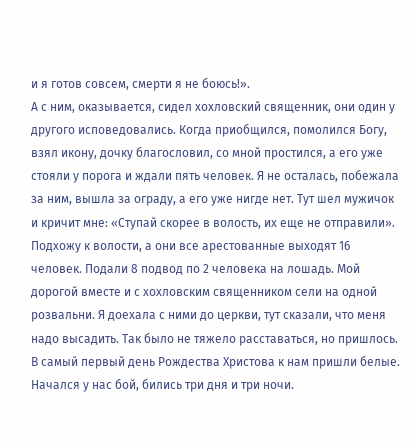и я готов совсем, смерти я не боюсь!».
А с ним, оказывается, сидел хохловский священник, они один у другого исповедовались. Когда приобщился, помолился Богу, взял икону, дочку благословил, со мной простился, а его уже стояли у порога и ждали пять человек. Я не осталась, побежала за ним, вышла за ограду, а его уже нигде нет. Тут шел мужичок и кричит мне: «Ступай скорее в волость, их еще не отправили».
Подхожу к волости, а они все арестованные выходят 16 человек. Подали 8 подвод по 2 человека на лошадь. Мой дорогой вместе и с хохловским священником сели на одной розвальни. Я доехала с ними до церкви, тут сказали, что меня надо высадить. Так было не тяжело расставаться, но пришлось.
В самый первый день Рождества Христова к нам пришли белые. Начался у нас бой, бились три дня и три ночи.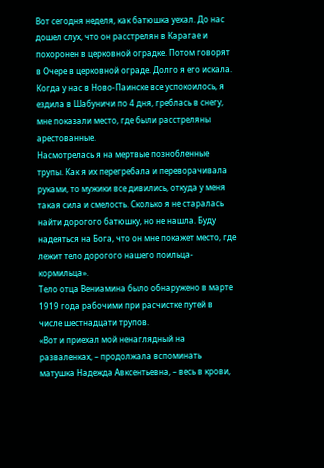Вот сегодня неделя, как батюшка уехал. До нас дошел слух, что он расстрелян в Карагае и похоронен в церковной оградке. Потом говорят в Очере в церковной ограде. Долго я его искала.
Когда у нас в Ново-Паинске все успокоилось, я ездила в Шабуничи по 4 дня, греблась в снегу, мне показали место, где были расстреляны арестованные.
Насмотрелась я на мертвые познобленные трупы. Как я их перегребала и переворачивала руками, то мужики все дивились, откуда у меня такая сила и смелость. Сколько я не старалась найти дорогого батюшку, но не нашла. Буду надеяться на Бога, что он мне покажет место, где лежит тело дорогого нашего поильца-кормильца».
Тело отца Вениамина было обнаружено в марте 1919 года рабочими при расчистке путей в числе шестнадцати трупов.
«Вот и приехал мой ненаглядный на разваленках, – продолжала вспоминать матушка Надежда Авксентьевна, – весь в крови,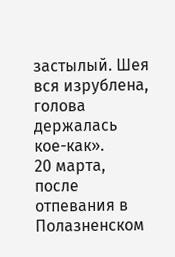застылый. Шея вся изрублена, голова держалась кое-как».
20 марта, после отпевания в Полазненском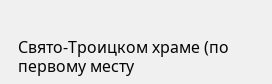Свято-Троицком храме (по первому месту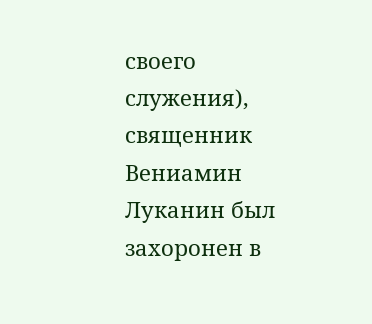своего служения), священник Вениамин Луканин был захоронен в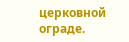церковной ограде.